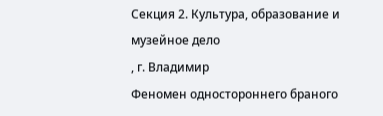Секция 2. Культура, образование и музейное дело
, г. Владимир
Феномен одностороннего браного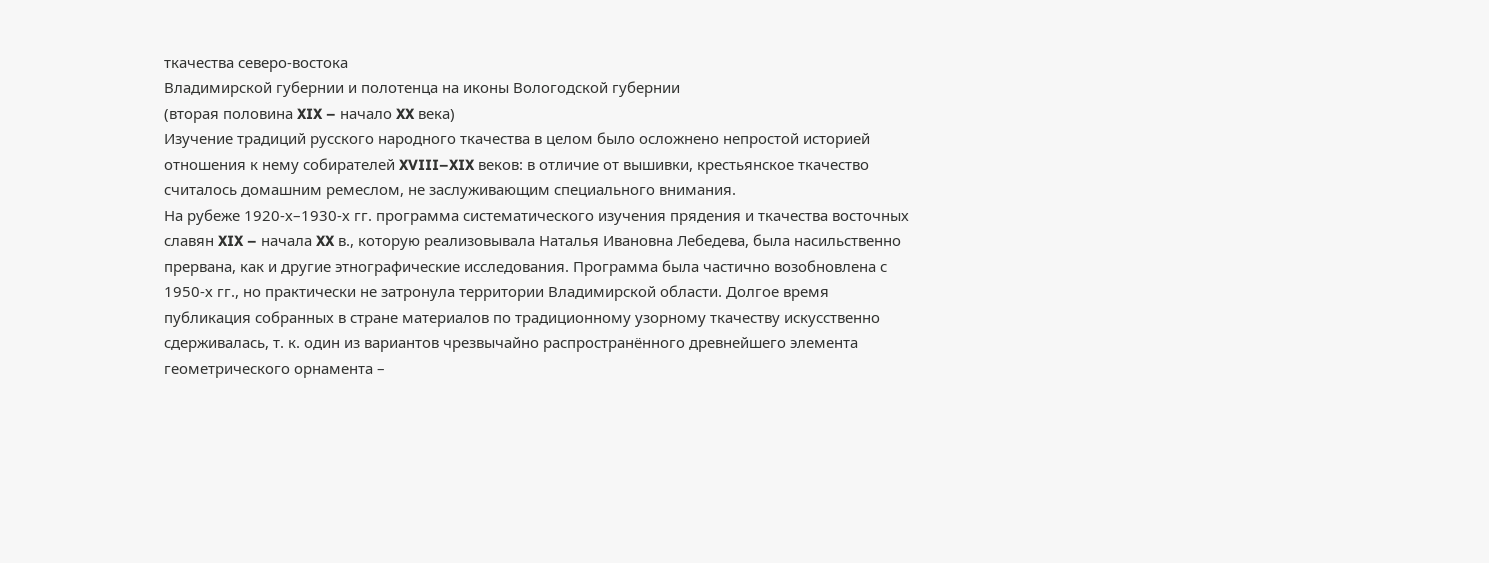ткачества северо-востока
Владимирской губернии и полотенца на иконы Вологодской губернии
(вторая половина XIX – начало XX века)
Изучение традиций русского народного ткачества в целом было осложнено непростой историей отношения к нему собирателей XVIII–XIX веков: в отличие от вышивки, крестьянское ткачество считалось домашним ремеслом, не заслуживающим специального внимания.
На рубеже 1920-х–1930-х гг. программа систематического изучения прядения и ткачества восточных славян XIX – начала XX в., которую реализовывала Наталья Ивановна Лебедева, была насильственно прервана, как и другие этнографические исследования. Программа была частично возобновлена с 1950-х гг., но практически не затронула территории Владимирской области. Долгое время публикация собранных в стране материалов по традиционному узорному ткачеству искусственно сдерживалась, т. к. один из вариантов чрезвычайно распространённого древнейшего элемента геометрического орнамента –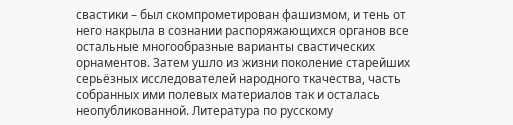свастики – был скомпрометирован фашизмом, и тень от него накрыла в сознании распоряжающихся органов все остальные многообразные варианты свастических орнаментов. Затем ушло из жизни поколение старейших серьёзных исследователей народного ткачества, часть собранных ими полевых материалов так и осталась неопубликованной. Литература по русскому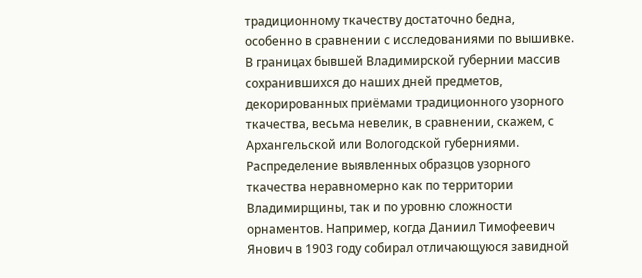традиционному ткачеству достаточно бедна, особенно в сравнении с исследованиями по вышивке.
В границах бывшей Владимирской губернии массив сохранившихся до наших дней предметов, декорированных приёмами традиционного узорного ткачества, весьма невелик, в сравнении, скажем, с Архангельской или Вологодской губерниями. Распределение выявленных образцов узорного ткачества неравномерно как по территории Владимирщины, так и по уровню сложности орнаментов. Например, когда Даниил Тимофеевич Янович в 1903 году собирал отличающуюся завидной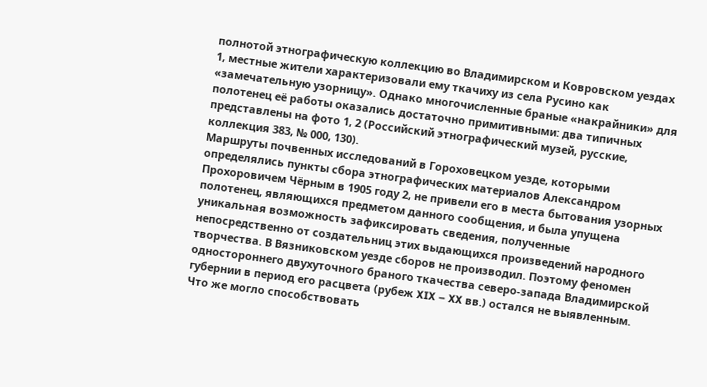полнотой этнографическую коллекцию во Владимирском и Ковровском уездах 1, местные жители характеризовали ему ткачиху из села Русино как «замечательную узорницу». Однако многочисленные браные «накрайники» для полотенец её работы оказались достаточно примитивными: два типичных представлены на фото 1, 2 (Российский этнографический музей, русские, коллекция 383, № 000, 130).
Маршруты почвенных исследований в Гороховецком уезде, которыми определялись пункты сбора этнографических материалов Александром Прохоровичем Чёрным в 1905 году 2, не привели его в места бытования узорных полотенец, являющихся предметом данного сообщения, и была упущена уникальная возможность зафиксировать сведения, полученные непосредственно от создательниц этих выдающихся произведений народного творчества. В Вязниковском уезде сборов не производил. Поэтому феномен одностороннего двухуточного браного ткачества северо-запада Владимирской губернии в период его расцвета (рубеж XIX – XX вв.) остался не выявленным.
Что же могло способствовать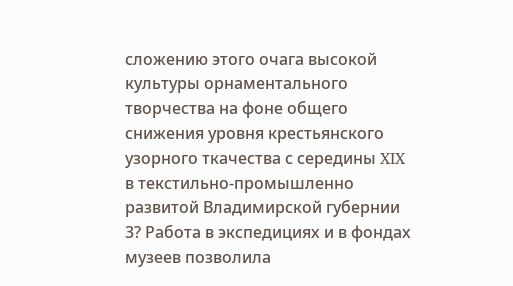сложению этого очага высокой культуры орнаментального творчества на фоне общего снижения уровня крестьянского узорного ткачества с середины XIX в текстильно-промышленно развитой Владимирской губернии 3? Работа в экспедициях и в фондах музеев позволила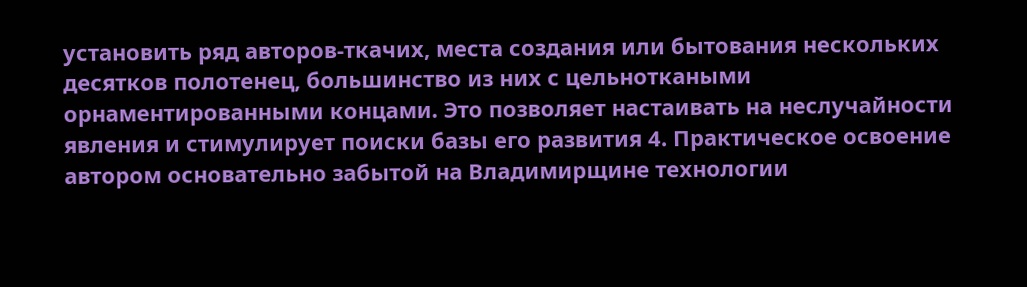установить ряд авторов-ткачих, места создания или бытования нескольких десятков полотенец, большинство из них с цельноткаными орнаментированными концами. Это позволяет настаивать на неслучайности явления и стимулирует поиски базы его развития 4. Практическое освоение автором основательно забытой на Владимирщине технологии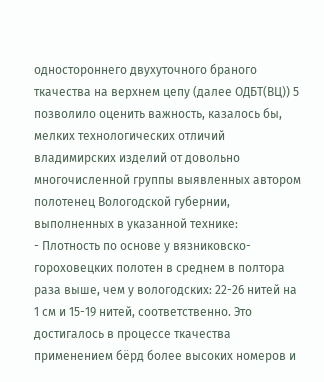одностороннего двухуточного браного ткачества на верхнем цепу (далее ОДБТ(ВЦ)) 5 позволило оценить важность, казалось бы, мелких технологических отличий владимирских изделий от довольно многочисленной группы выявленных автором полотенец Вологодской губернии, выполненных в указанной технике:
- Плотность по основе у вязниковско-гороховецких полотен в среднем в полтора раза выше, чем у вологодских: 22-26 нитей на 1 см и 15-19 нитей, соответственно. Это достигалось в процессе ткачества применением бёрд более высоких номеров и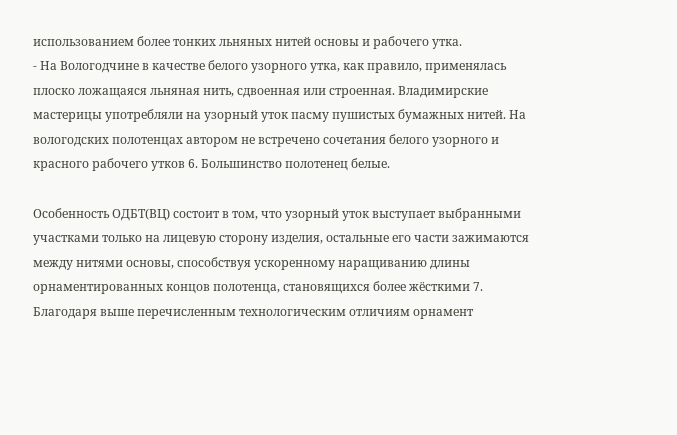использованием более тонких льняных нитей основы и рабочего утка.
- На Вологодчине в качестве белого узорного утка, как правило, применялась плоско ложащаяся льняная нить, сдвоенная или строенная. Владимирские мастерицы употребляли на узорный уток пасму пушистых бумажных нитей. На вологодских полотенцах автором не встречено сочетания белого узорного и красного рабочего утков 6. Большинство полотенец белые.

Особенность ОДБТ(ВЦ) состоит в том, что узорный уток выступает выбранными участками только на лицевую сторону изделия, остальные его части зажимаются между нитями основы, способствуя ускоренному наращиванию длины орнаментированных концов полотенца, становящихся более жёсткими 7. Благодаря выше перечисленным технологическим отличиям орнамент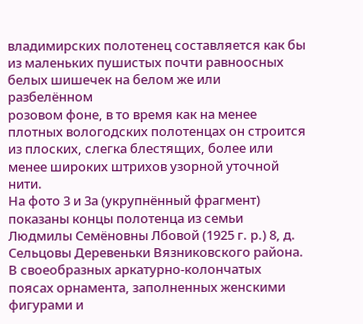владимирских полотенец составляется как бы из маленьких пушистых почти равноосных белых шишечек на белом же или разбелённом
розовом фоне, в то время как на менее плотных вологодских полотенцах он строится из плоских, слегка блестящих, более или менее широких штрихов узорной уточной нити.
На фото 3 и 3а (укрупнённый фрагмент) показаны концы полотенца из семьи Людмилы Семёновны Лбовой (1925 г. р.) 8, д. Сельцовы Деревеньки Вязниковского района. В своеобразных аркатурно-колончатых поясах орнамента, заполненных женскими фигурами и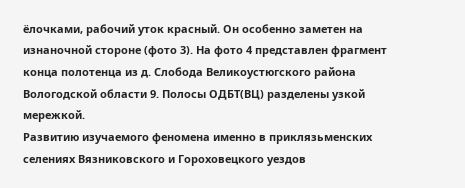ёлочками, рабочий уток красный. Он особенно заметен на изнаночной стороне (фото 3). На фото 4 представлен фрагмент конца полотенца из д. Слобода Великоустюгского района Вологодской области 9. Полосы ОДБТ(ВЦ) разделены узкой мережкой.
Развитию изучаемого феномена именно в приклязьменских селениях Вязниковского и Гороховецкого уездов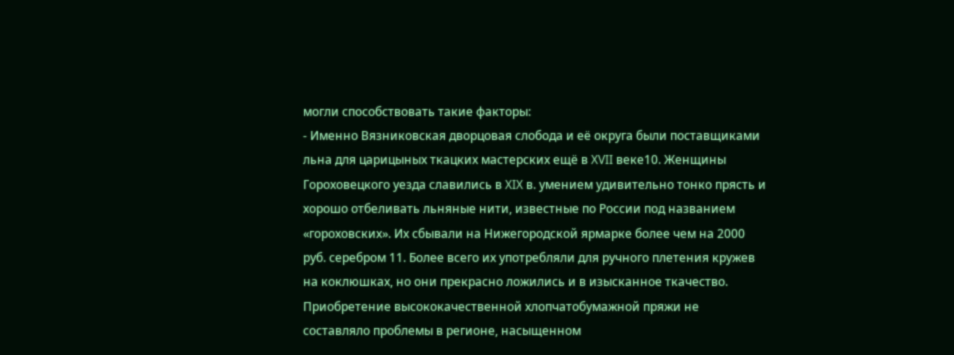могли способствовать такие факторы:
- Именно Вязниковская дворцовая слобода и её округа были поставщиками льна для царицыных ткацких мастерских ещё в XVII веке10. Женщины Гороховецкого уезда славились в XIX в. умением удивительно тонко прясть и хорошо отбеливать льняные нити, известные по России под названием «гороховских». Их сбывали на Нижегородской ярмарке более чем на 2000 руб. серебром 11. Более всего их употребляли для ручного плетения кружев на коклюшках, но они прекрасно ложились и в изысканное ткачество. Приобретение высококачественной хлопчатобумажной пряжи не составляло проблемы в регионе, насыщенном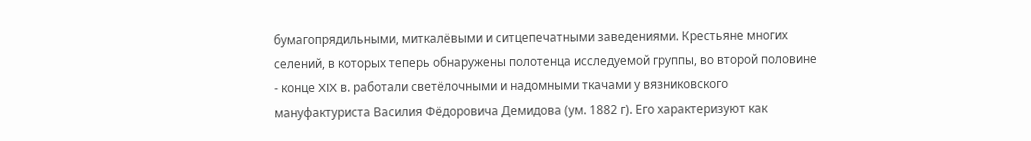бумагопрядильными, миткалёвыми и ситцепечатными заведениями. Крестьяне многих селений, в которых теперь обнаружены полотенца исследуемой группы, во второй половине - конце XIX в. работали светёлочными и надомными ткачами у вязниковского мануфактуриста Василия Фёдоровича Демидова (ум. 1882 г). Его характеризуют как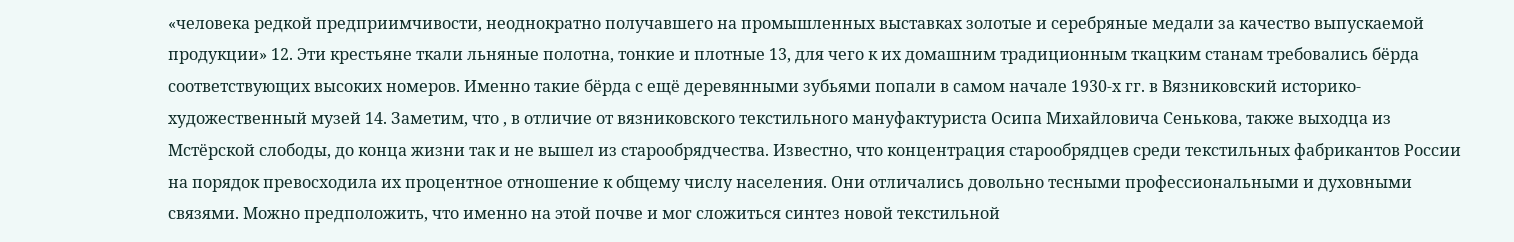«человека редкой предприимчивости, неоднократно получавшего на промышленных выставках золотые и серебряные медали за качество выпускаемой продукции» 12. Эти крестьяне ткали льняные полотна, тонкие и плотные 13, для чего к их домашним традиционным ткацким станам требовались бёрда соответствующих высоких номеров. Именно такие бёрда с ещё деревянными зубьями попали в самом начале 1930-х гг. в Вязниковский историко-художественный музей 14. Заметим, что , в отличие от вязниковского текстильного мануфактуриста Осипа Михайловича Сенькова, также выходца из Мстёрской слободы, до конца жизни так и не вышел из старообрядчества. Известно, что концентрация старообрядцев среди текстильных фабрикантов России на порядок превосходила их процентное отношение к общему числу населения. Они отличались довольно тесными профессиональными и духовными связями. Можно предположить, что именно на этой почве и мог сложиться синтез новой текстильной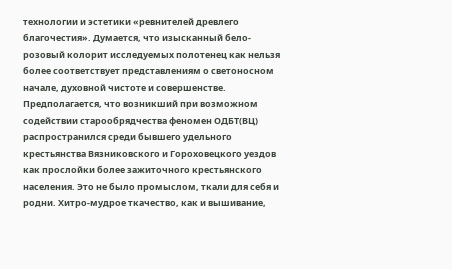технологии и эстетики «ревнителей древлего благочестия». Думается, что изысканный бело-розовый колорит исследуемых полотенец как нельзя более соответствует представлениям о светоносном начале, духовной чистоте и совершенстве.
Предполагается, что возникший при возможном содействии старообрядчества феномен ОДБТ(ВЦ) распространился среди бывшего удельного крестьянства Вязниковского и Гороховецкого уездов как прослойки более зажиточного крестьянского населения. Это не было промыслом, ткали для себя и родни. Хитро-мудрое ткачество, как и вышивание,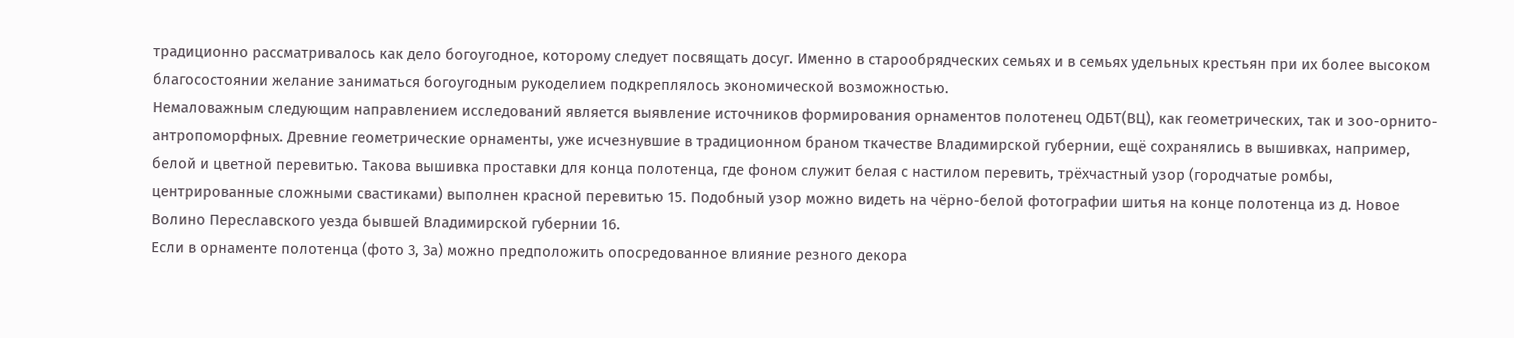традиционно рассматривалось как дело богоугодное, которому следует посвящать досуг. Именно в старообрядческих семьях и в семьях удельных крестьян при их более высоком благосостоянии желание заниматься богоугодным рукоделием подкреплялось экономической возможностью.
Немаловажным следующим направлением исследований является выявление источников формирования орнаментов полотенец ОДБТ(ВЦ), как геометрических, так и зоо-орнито-антропоморфных. Древние геометрические орнаменты, уже исчезнувшие в традиционном браном ткачестве Владимирской губернии, ещё сохранялись в вышивках, например, белой и цветной перевитью. Такова вышивка проставки для конца полотенца, где фоном служит белая с настилом перевить, трёхчастный узор (городчатые ромбы, центрированные сложными свастиками) выполнен красной перевитью 15. Подобный узор можно видеть на чёрно-белой фотографии шитья на конце полотенца из д. Новое Волино Переславского уезда бывшей Владимирской губернии 16.
Если в орнаменте полотенца (фото 3, 3а) можно предположить опосредованное влияние резного декора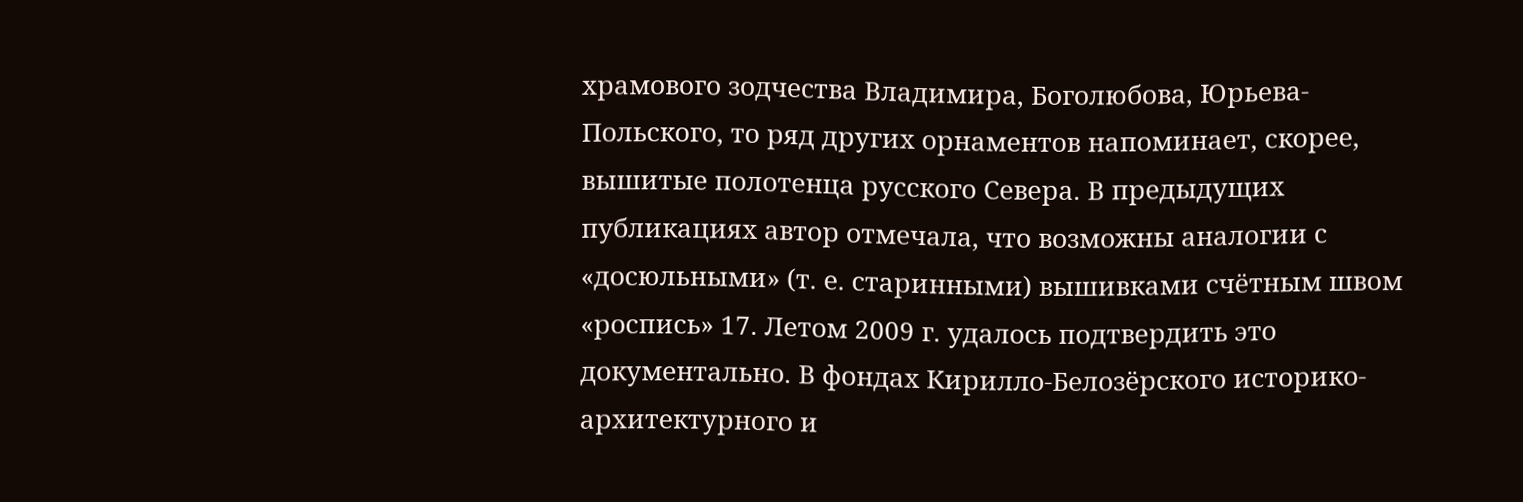храмового зодчества Владимира, Боголюбова, Юрьева-Польского, то ряд других орнаментов напоминает, скорее, вышитые полотенца русского Севера. В предыдущих публикациях автор отмечала, что возможны аналогии с «досюльными» (т. е. старинными) вышивками счётным швом «роспись» 17. Летом 2009 г. удалось подтвердить это документально. В фондах Кирилло-Белозёрского историко-архитектурного и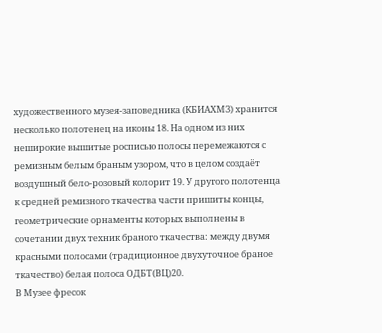художественного музея-заповедника (КБИАХМЗ) хранится несколько полотенец на иконы 18. На одном из них неширокие вышитые росписью полосы перемежаются с ремизным белым браным узором, что в целом создаёт воздушный бело-розовый колорит 19. У другого полотенца к средней ремизного ткачества части пришиты концы, геометрические орнаменты которых выполнены в сочетании двух техник браного ткачества: между двумя красными полосами (традиционное двухуточное браное ткачество) белая полоса ОДБТ(ВЦ)20.
В Музее фресок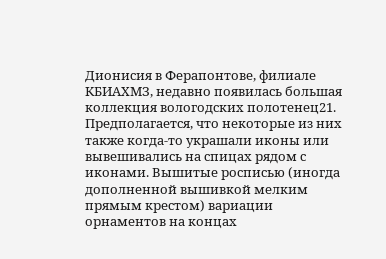Дионисия в Ферапонтове, филиале КБИАХМЗ, недавно появилась большая коллекция вологодских полотенец21. Предполагается, что некоторые из них также когда-то украшали иконы или вывешивались на спицах рядом с иконами. Вышитые росписью (иногда дополненной вышивкой мелким прямым крестом) вариации орнаментов на концах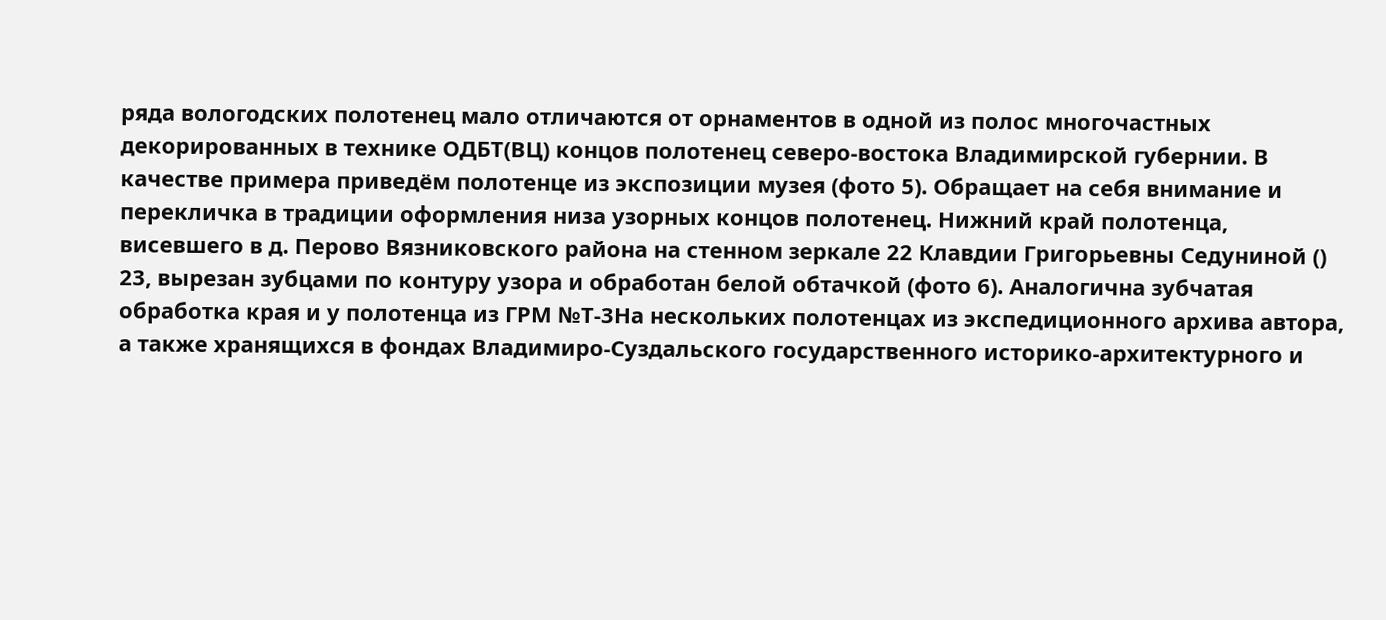ряда вологодских полотенец мало отличаются от орнаментов в одной из полос многочастных декорированных в технике ОДБТ(ВЦ) концов полотенец северо-востока Владимирской губернии. В качестве примера приведём полотенце из экспозиции музея (фото 5). Обращает на себя внимание и перекличка в традиции оформления низа узорных концов полотенец. Нижний край полотенца, висевшего в д. Перово Вязниковского района на стенном зеркале 22 Клавдии Григорьевны Седуниной () 23, вырезан зубцами по контуру узора и обработан белой обтачкой (фото 6). Аналогична зубчатая обработка края и у полотенца из ГРМ №Т-3На нескольких полотенцах из экспедиционного архива автора, а также хранящихся в фондах Владимиро-Суздальского государственного историко-архитектурного и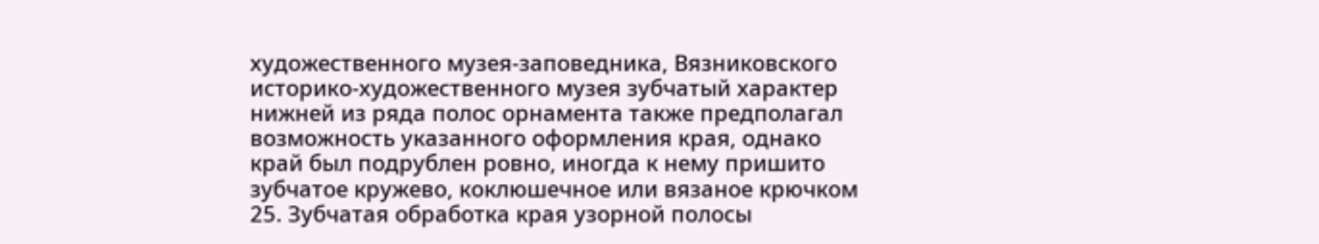художественного музея-заповедника, Вязниковского историко-художественного музея зубчатый характер нижней из ряда полос орнамента также предполагал возможность указанного оформления края, однако край был подрублен ровно, иногда к нему пришито зубчатое кружево, коклюшечное или вязаное крючком 25. Зубчатая обработка края узорной полосы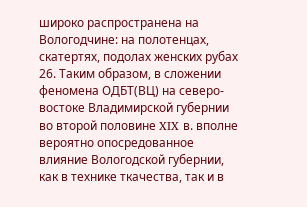широко распространена на Вологодчине: на полотенцах, скатертях, подолах женских рубах 26. Таким образом, в сложении феномена ОДБТ(ВЦ) на северо-востоке Владимирской губернии во второй половине XIX в. вполне вероятно опосредованное влияние Вологодской губернии, как в технике ткачества, так и в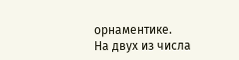орнаментике.
На двух из числа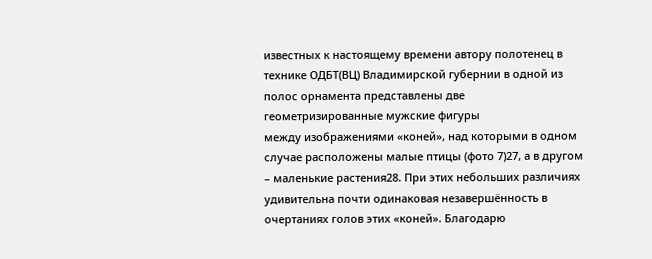известных к настоящему времени автору полотенец в технике ОДБТ(ВЦ) Владимирской губернии в одной из полос орнамента представлены две геометризированные мужские фигуры
между изображениями «коней», над которыми в одном случае расположены малые птицы (фото 7)27, а в другом – маленькие растения28. При этих небольших различиях удивительна почти одинаковая незавершённость в очертаниях голов этих «коней». Благодарю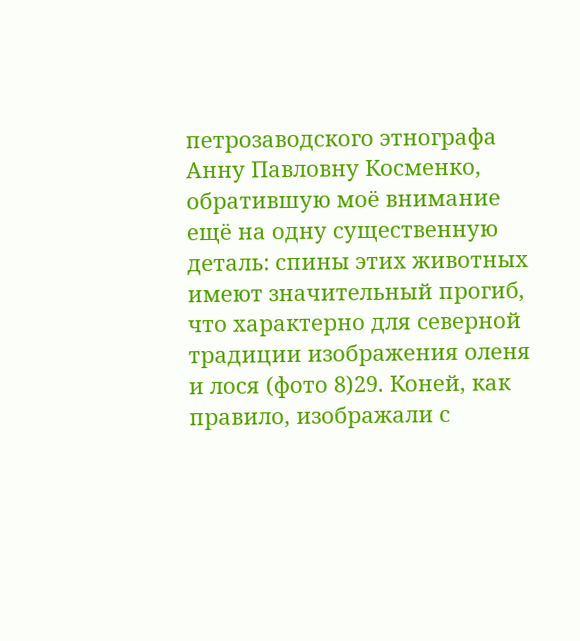петрозаводского этнографа Анну Павловну Косменко, обратившую моё внимание ещё на одну существенную деталь: спины этих животных имеют значительный прогиб, что характерно для северной традиции изображения оленя и лося (фото 8)29. Коней, как правило, изображали с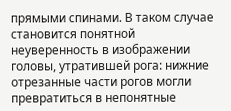прямыми спинами. В таком случае становится понятной неуверенность в изображении головы, утратившей рога: нижние отрезанные части рогов могли превратиться в непонятные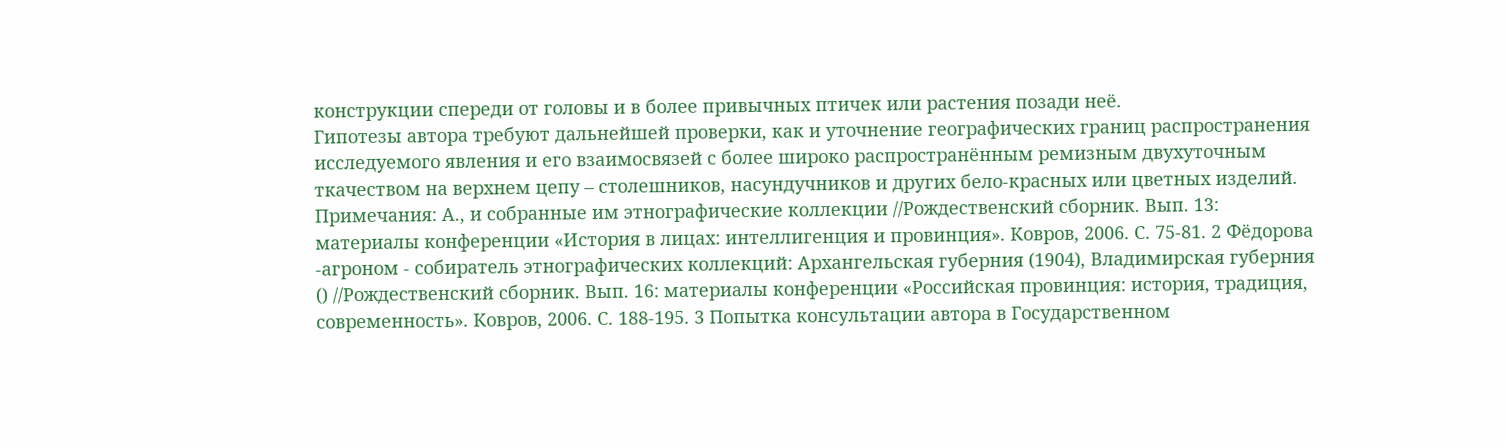конструкции спереди от головы и в более привычных птичек или растения позади неё.
Гипотезы автора требуют дальнейшей проверки, как и уточнение географических границ распространения исследуемого явления и его взаимосвязей с более широко распространённым ремизным двухуточным ткачеством на верхнем цепу – столешников, насундучников и других бело-красных или цветных изделий.
Примечания: А., и собранные им этнографические коллекции //Рождественский сборник. Вып. 13: материалы конференции «История в лицах: интеллигенция и провинция». Ковров, 2006. С. 75-81. 2 Фёдорова -агроном - собиратель этнографических коллекций: Архангельская губерния (1904), Владимирская губерния () //Рождественский сборник. Вып. 16: материалы конференции «Российская провинция: история, традиция, современность». Ковров, 2006. С. 188-195. 3 Попытка консультации автора в Государственном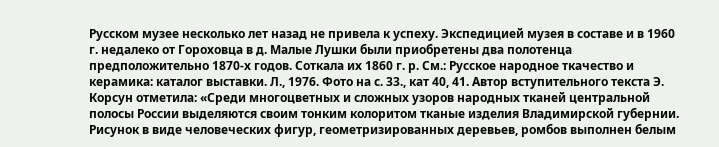Русском музее несколько лет назад не привела к успеху. Экспедицией музея в составе и в 1960 г. недалеко от Гороховца в д. Малые Лушки были приобретены два полотенца предположительно 1870-х годов. Соткала их 1860 г. р. См.: Русское народное ткачество и керамика: каталог выставки. Л., 1976. Фото на с. 33., кат 40, 41. Автор вступительного текста Э. Корсун отметила: «Среди многоцветных и сложных узоров народных тканей центральной полосы России выделяются своим тонким колоритом тканые изделия Владимирской губернии. Рисунок в виде человеческих фигур, геометризированных деревьев, ромбов выполнен белым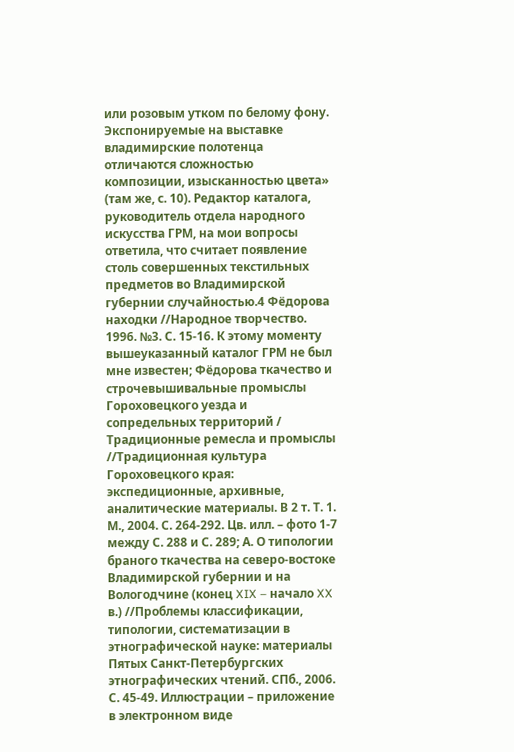или розовым утком по белому фону. Экспонируемые на выставке владимирские полотенца отличаются сложностью композиции, изысканностью цвета» (там же, с. 10). Редактор каталога, руководитель отдела народного искусства ГРМ, на мои вопросы ответила, что считает появление столь совершенных текстильных предметов во Владимирской губернии случайностью.4 Фёдорова находки //Народное творчество. 1996. №3. С. 15-16. К этому моменту вышеуказанный каталог ГРМ не был мне известен; Фёдорова ткачество и строчевышивальные промыслы Гороховецкого уезда и сопредельных территорий / Традиционные ремесла и промыслы //Традиционная культура Гороховецкого края: экспедиционные, архивные, аналитические материалы. В 2 т. Т. 1. М., 2004. С. 264-292. Цв. илл. – фото 1-7 между С. 288 и С. 289; А. О типологии браного ткачества на северо-востоке Владимирской губернии и на Вологодчине (конец XIX – начало XX в.) //Проблемы классификации, типологии, систематизации в этнографической науке: материалы Пятых Санкт-Петербургских этнографических чтений. СПб., 2006. С. 45-49. Иллюстрации – приложение в электронном виде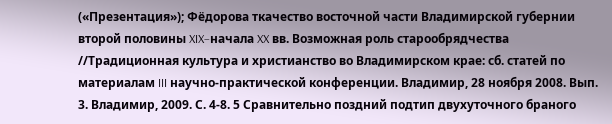(«Презентация»); Фёдорова ткачество восточной части Владимирской губернии второй половины XIX–начала XX вв. Возможная роль старообрядчества //Традиционная культура и христианство во Владимирском крае: сб. статей по материалам III научно-практической конференции. Владимир, 28 ноября 2008. Вып. 3. Владимир, 2009. С. 4-8. 5 Сравнительно поздний подтип двухуточного браного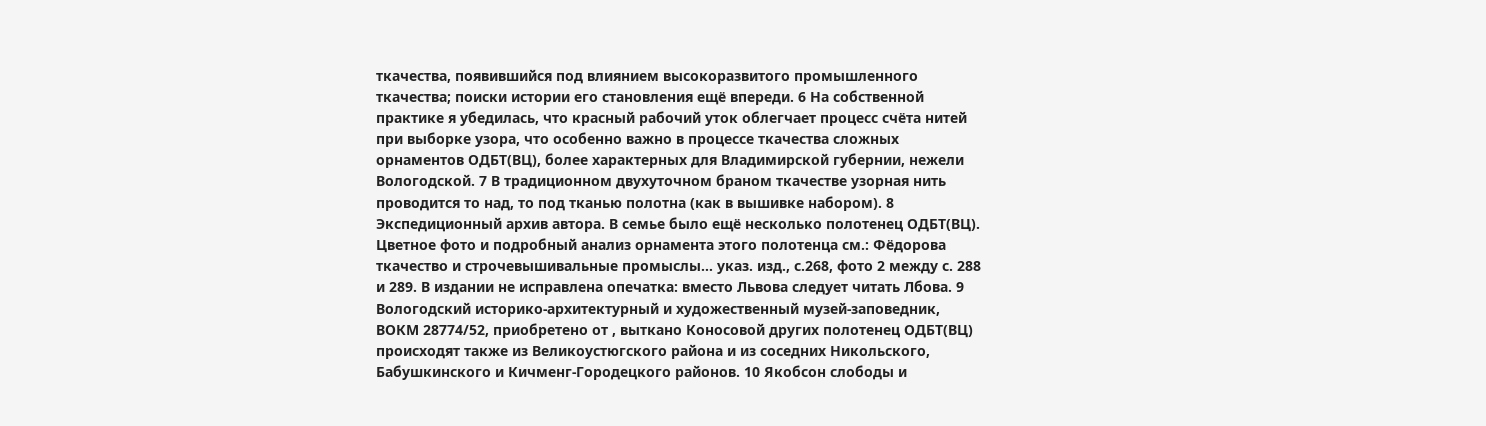ткачества, появившийся под влиянием высокоразвитого промышленного ткачества; поиски истории его становления ещё впереди. 6 На собственной практике я убедилась, что красный рабочий уток облегчает процесс счёта нитей при выборке узора, что особенно важно в процессе ткачества сложных орнаментов ОДБТ(ВЦ), более характерных для Владимирской губернии, нежели Вологодской. 7 В традиционном двухуточном браном ткачестве узорная нить проводится то над, то под тканью полотна (как в вышивке набором). 8 Экспедиционный архив автора. В семье было ещё несколько полотенец ОДБТ(ВЦ). Цветное фото и подробный анализ орнамента этого полотенца см.: Фёдорова ткачество и строчевышивальные промыслы… указ. изд., с.268, фото 2 между с. 288 и 289. В издании не исправлена опечатка: вместо Львова следует читать Лбова. 9 Вологодский историко-архитектурный и художественный музей-заповедник, ВОКМ 28774/52, приобретено от , выткано Коносовой других полотенец ОДБТ(ВЦ) происходят также из Великоустюгского района и из соседних Никольского, Бабушкинского и Кичменг-Городецкого районов. 10 Якобсон слободы и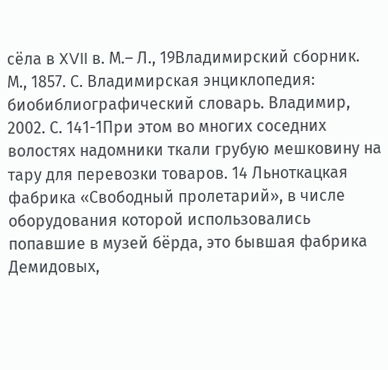сёла в XVII в. М.– Л., 19Владимирский сборник. М., 1857. С. Владимирская энциклопедия: биобиблиографический словарь. Владимир, 2002. С. 141-1При этом во многих соседних волостях надомники ткали грубую мешковину на тару для перевозки товаров. 14 Льноткацкая фабрика «Свободный пролетарий», в числе оборудования которой использовались попавшие в музей бёрда, это бывшая фабрика Демидовых,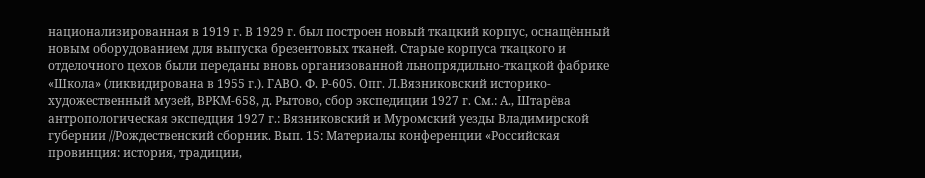национализированная в 1919 г. В 1929 г. был построен новый ткацкий корпус, оснащённый новым оборудованием для выпуска брезентовых тканей. Старые корпуса ткацкого и отделочного цехов были переданы вновь организованной льнопрядильно-ткацкой фабрике «Школа» (ликвидирована в 1955 г.). ГАВО. Ф. Р-605. Опг. Л.Вязниковский историко-художественный музей, ВРКМ-658, д. Рытово, сбор экспедиции 1927 г. См.: А., Штарёва антропологическая экспедция 1927 г.: Вязниковский и Муромский уезды Владимирской губернии //Рождественский сборник. Вып. 15: Материалы конференции «Российская провинция: история, традиции,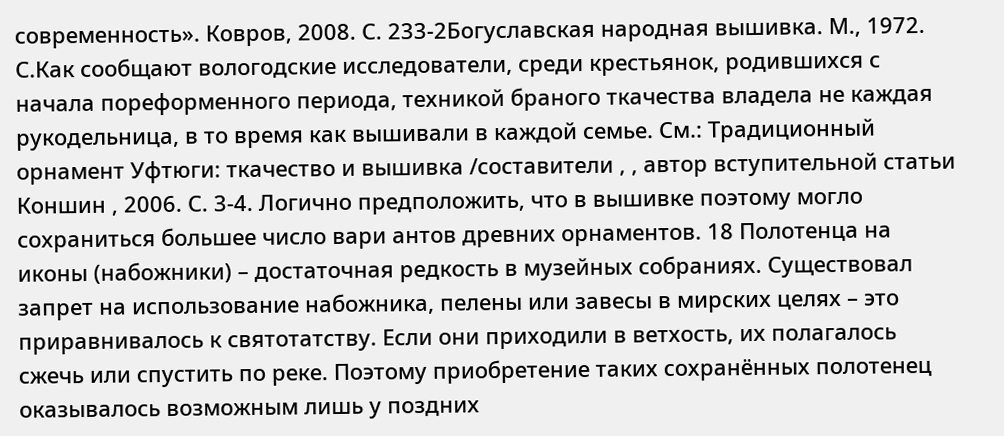современность». Ковров, 2008. С. 233-2Богуславская народная вышивка. М., 1972. С.Как сообщают вологодские исследователи, среди крестьянок, родившихся с начала пореформенного периода, техникой браного ткачества владела не каждая рукодельница, в то время как вышивали в каждой семье. См.: Традиционный орнамент Уфтюги: ткачество и вышивка /составители , , автор вступительной статьи Коншин , 2006. С. 3-4. Логично предположить, что в вышивке поэтому могло сохраниться большее число вари антов древних орнаментов. 18 Полотенца на иконы (набожники) – достаточная редкость в музейных собраниях. Существовал запрет на использование набожника, пелены или завесы в мирских целях – это приравнивалось к святотатству. Если они приходили в ветхость, их полагалось сжечь или спустить по реке. Поэтому приобретение таких сохранённых полотенец оказывалось возможным лишь у поздних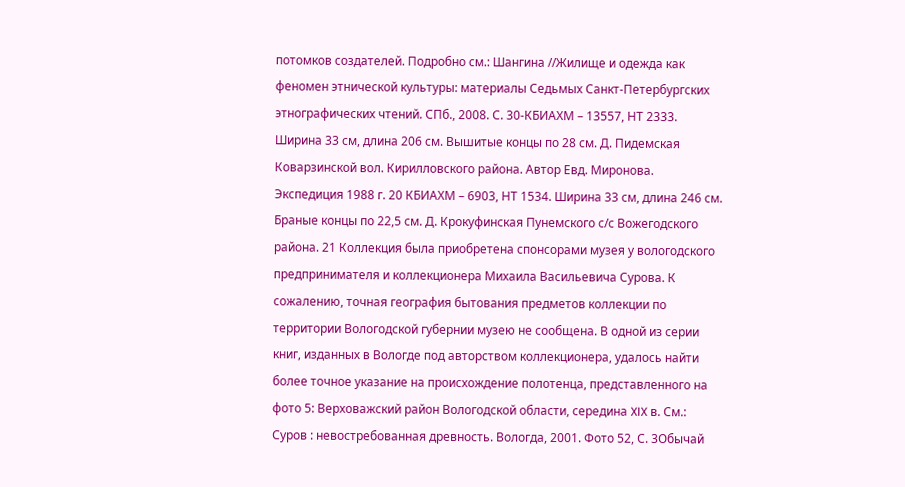потомков создателей. Подробно см.: Шангина //Жилище и одежда как феномен этнической культуры: материалы Седьмых Санкт-Петербургских этнографических чтений. СПб., 2008. С. 30-КБИАХМ – 13557, НТ 2333. Ширина 33 см, длина 206 см. Вышитые концы по 28 см. Д. Пидемская Коварзинской вол. Кирилловского района. Автор Евд. Миронова. Экспедиция 1988 г. 20 КБИАХМ – 6903, НТ 1534. Ширина 33 см, длина 246 см. Браные концы по 22,5 см. Д. Крокуфинская Пунемского с/с Вожегодского района. 21 Коллекция была приобретена спонсорами музея у вологодского предпринимателя и коллекционера Михаила Васильевича Сурова. К сожалению, точная география бытования предметов коллекции по территории Вологодской губернии музею не сообщена. В одной из серии книг, изданных в Вологде под авторством коллекционера, удалось найти более точное указание на происхождение полотенца, представленного на фото 5: Верховажский район Вологодской области, середина XIX в. См.: Суров : невостребованная древность. Вологда, 2001. Фото 52, С. 3Обычай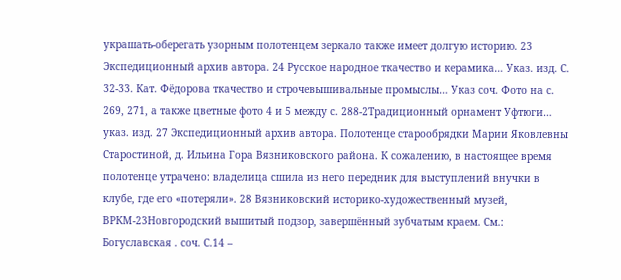украшать-оберегать узорным полотенцем зеркало также имеет долгую историю. 23 Экспедиционный архив автора. 24 Русское народное ткачество и керамика… Указ. изд. С. 32-33. Кат. Фёдорова ткачество и строчевышивальные промыслы… Указ соч. Фото на с. 269, 271, а также цветные фото 4 и 5 между с. 288-2Традиционный орнамент Уфтюги… указ. изд. 27 Экспедиционный архив автора. Полотенце старообрядки Марии Яковлевны Старостиной, д. Ильина Гора Вязниковского района. К сожалению, в настоящее время полотенце утрачено: владелица сшила из него передник для выступлений внучки в клубе, где его «потеряли». 28 Вязниковский историко-художественный музей, ВРКМ-23Новгородский вышитый подзор, завершённый зубчатым краем. См.: Богуславская . соч. С.14 –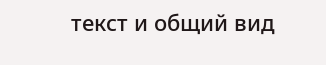текст и общий вид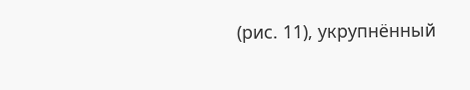(рис. 11), укрупнённый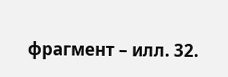фрагмент – илл. 32.